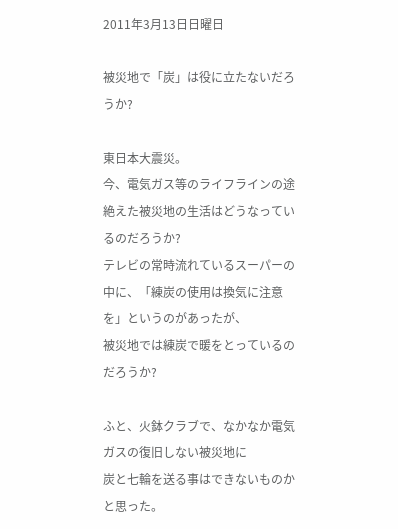2011年3月13日日曜日

被災地で「炭」は役に立たないだろうか?

東日本大震災。
今、電気ガス等のライフラインの途絶えた被災地の生活はどうなっているのだろうか?
テレビの常時流れているスーパーの中に、「練炭の使用は換気に注意を」というのがあったが、
被災地では練炭で暖をとっているのだろうか?

ふと、火鉢クラブで、なかなか電気ガスの復旧しない被災地に
炭と七輪を送る事はできないものかと思った。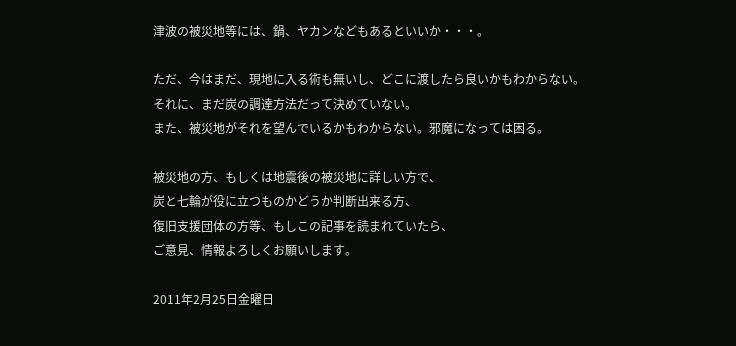津波の被災地等には、鍋、ヤカンなどもあるといいか・・・。

ただ、今はまだ、現地に入る術も無いし、どこに渡したら良いかもわからない。
それに、まだ炭の調達方法だって決めていない。
また、被災地がそれを望んでいるかもわからない。邪魔になっては困る。

被災地の方、もしくは地震後の被災地に詳しい方で、
炭と七輪が役に立つものかどうか判断出来る方、
復旧支援団体の方等、もしこの記事を読まれていたら、
ご意見、情報よろしくお願いします。

2011年2月25日金曜日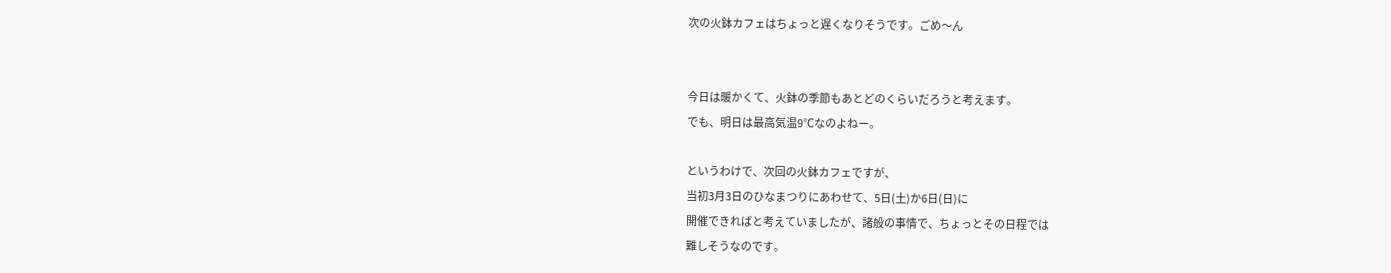次の火鉢カフェはちょっと遅くなりそうです。ごめ〜ん


今日は暖かくて、火鉢の季節もあとどのくらいだろうと考えます。
でも、明日は最高気温9℃なのよねー。

というわけで、次回の火鉢カフェですが、
当初3月3日のひなまつりにあわせて、5日(土)か6日(日)に
開催できればと考えていましたが、諸般の事情で、ちょっとその日程では
難しそうなのです。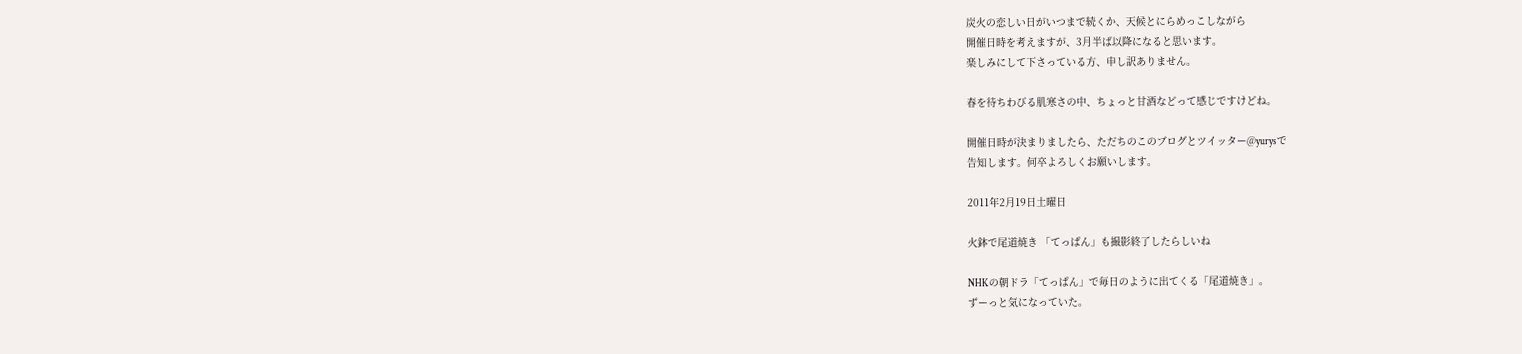炭火の恋しい日がいつまで続くか、天候とにらめっこしながら
開催日時を考えますが、3月半ば以降になると思います。
楽しみにして下さっている方、申し訳ありません。

春を待ちわびる肌寒さの中、ちょっと甘酒などって感じですけどね。

開催日時が決まりましたら、ただちのこのブログとツイッター@yurysで
告知します。何卒よろしくお願いします。

2011年2月19日土曜日

火鉢で尾道焼き 「てっぱん」も撮影終了したらしいね

NHKの朝ドラ「てっぱん」で毎日のように出てくる「尾道焼き」。
ずーっと気になっていた。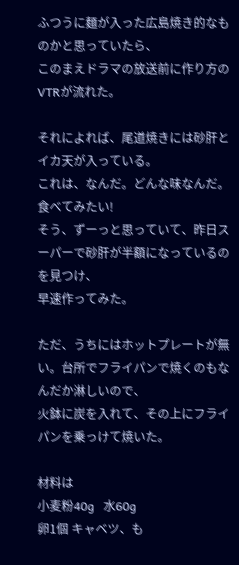ふつうに麺が入った広島焼き的なものかと思っていたら、
このまえドラマの放送前に作り方のVTRが流れた。

それによれば、尾道焼きには砂肝とイカ天が入っている。
これは、なんだ。どんな味なんだ。食べてみたい!
そう、ずーっと思っていて、昨日スーパーで砂肝が半額になっているのを見つけ、
早速作ってみた。

ただ、うちにはホットプレートが無い。台所でフライパンで焼くのもなんだか淋しいので、
火鉢に炭を入れて、その上にフライパンを乗っけて焼いた。

材料は
小麦粉40g   水60g
卵1個 キャベツ、も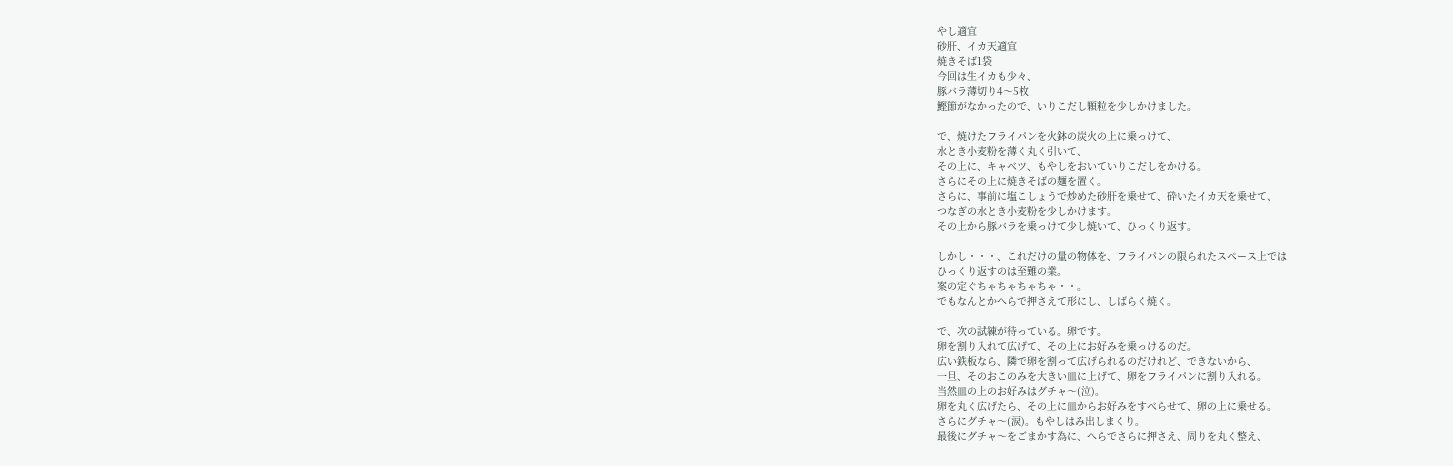やし適宜
砂肝、イカ天適宜
焼きそば1袋
今回は生イカも少々、
豚バラ薄切り4〜5枚
鰹節がなかったので、いりこだし顆粒を少しかけました。

で、焼けたフライパンを火鉢の炭火の上に乗っけて、
水とき小麦粉を薄く丸く引いて、
その上に、キャベツ、もやしをおいていりこだしをかける。
さらにその上に焼きそばの麺を置く。
さらに、事前に塩こしょうで炒めた砂肝を乗せて、砕いたイカ天を乗せて、
つなぎの水とき小麦粉を少しかけます。
その上から豚バラを乗っけて少し焼いて、ひっくり返す。

しかし・・・、これだけの量の物体を、フライパンの限られたスペース上では
ひっくり返すのは至難の業。
案の定ぐちゃちゃちゃちゃ・・。
でもなんとかへらで押さえて形にし、しばらく焼く。

で、次の試練が待っている。卵です。
卵を割り入れて広げて、その上にお好みを乗っけるのだ。
広い鉄板なら、隣で卵を割って広げられるのだけれど、できないから、
一旦、そのおこのみを大きい皿に上げて、卵をフライパンに割り入れる。
当然皿の上のお好みはグチャ〜(泣)。
卵を丸く広げたら、その上に皿からお好みをすべらせて、卵の上に乗せる。
さらにグチャ〜(涙)。もやしはみ出しまくり。
最後にグチャ〜をごまかす為に、へらでさらに押さえ、周りを丸く整え、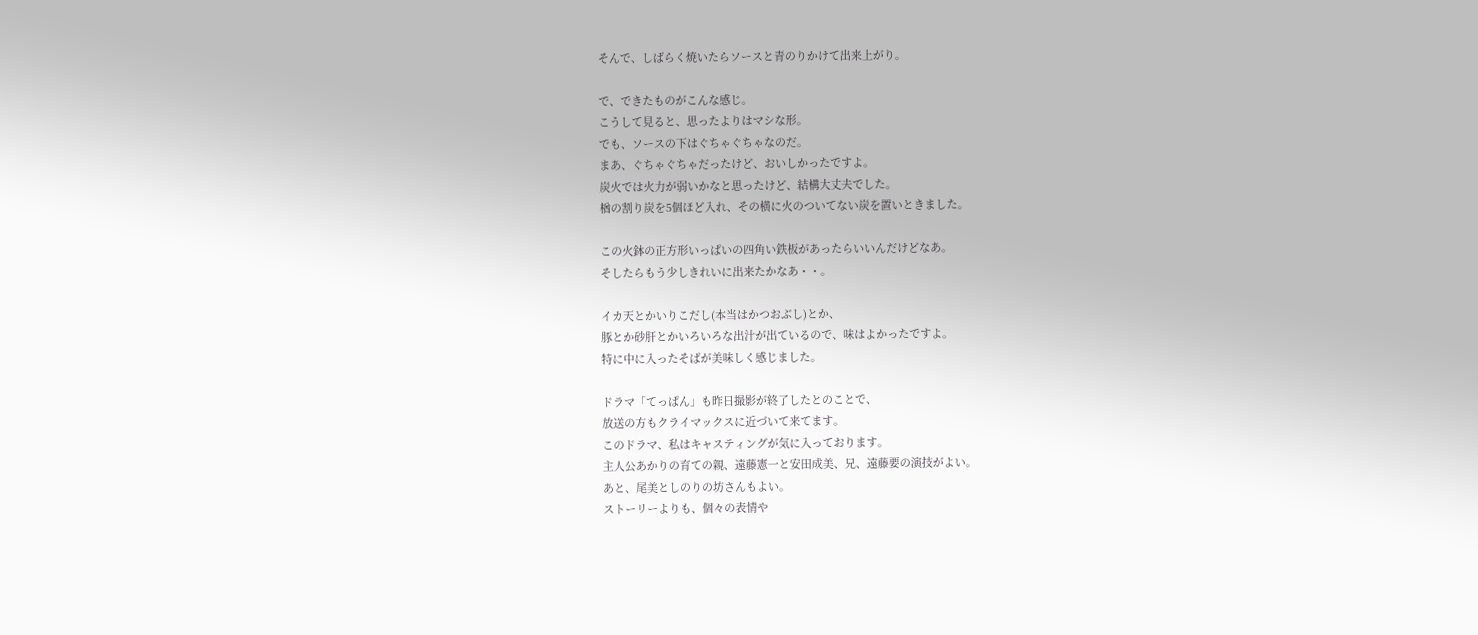そんで、しばらく焼いたらソースと青のりかけて出来上がり。

で、できたものがこんな感じ。
こうして見ると、思ったよりはマシな形。
でも、ソースの下はぐちゃぐちゃなのだ。
まあ、ぐちゃぐちゃだったけど、おいしかったですよ。
炭火では火力が弱いかなと思ったけど、結構大丈夫でした。
楢の割り炭を5個ほど入れ、その横に火のついてない炭を置いときました。

この火鉢の正方形いっぱいの四角い鉄板があったらいいんだけどなあ。
そしたらもう少しきれいに出来たかなあ・・。

イカ天とかいりこだし(本当はかつおぶし)とか、
豚とか砂肝とかいろいろな出汁が出ているので、味はよかったですよ。
特に中に入ったそばが美味しく感じました。

ドラマ「てっぱん」も昨日撮影が終了したとのことで、
放送の方もクライマックスに近づいて来てます。
このドラマ、私はキャスティングが気に入っております。
主人公あかりの育ての親、遠藤憲一と安田成美、兄、遠藤要の演技がよい。
あと、尾美としのりの坊さんもよい。
ストーリーよりも、個々の表情や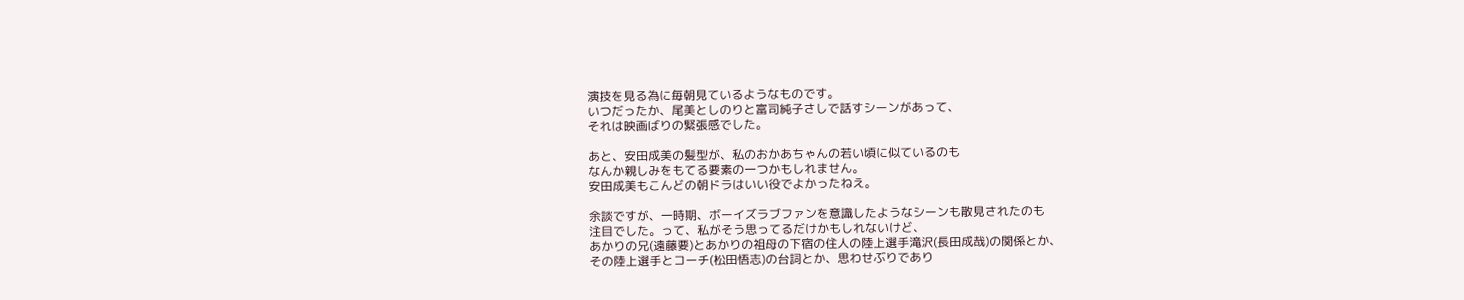演技を見る為に毎朝見ているようなものです。
いつだったか、尾美としのりと富司純子さしで話すシーンがあって、
それは映画ばりの緊張感でした。

あと、安田成美の髪型が、私のおかあちゃんの若い頃に似ているのも
なんか親しみをもてる要素の一つかもしれません。
安田成美もこんどの朝ドラはいい役でよかったねえ。

余談ですが、一時期、ボーイズラブファンを意識したようなシーンも散見されたのも
注目でした。って、私がそう思ってるだけかもしれないけど、
あかりの兄(遠藤要)とあかりの祖母の下宿の住人の陸上選手滝沢(長田成哉)の関係とか、
その陸上選手とコーチ(松田悟志)の台詞とか、思わせぶりであり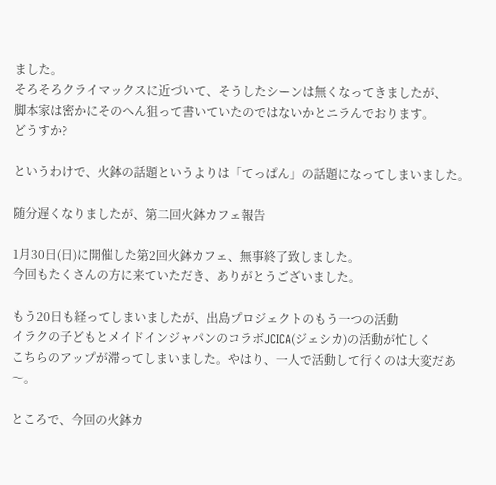ました。
そろそろクライマックスに近づいて、そうしたシーンは無くなってきましたが、
脚本家は密かにそのへん狙って書いていたのではないかとニラんでおります。
どうすか?

というわけで、火鉢の話題というよりは「てっぱん」の話題になってしまいました。

随分遅くなりましたが、第二回火鉢カフェ報告

1月30日(日)に開催した第2回火鉢カフェ、無事終了致しました。
今回もたくさんの方に来ていただき、ありがとうございました。

もう20日も経ってしまいましたが、出島プロジェクトのもう一つの活動
イラクの子どもとメイドインジャパンのコラボJCICA(ジェシカ)の活動が忙しく
こちらのアップが滞ってしまいました。やはり、一人で活動して行くのは大変だあ〜。

ところで、今回の火鉢カ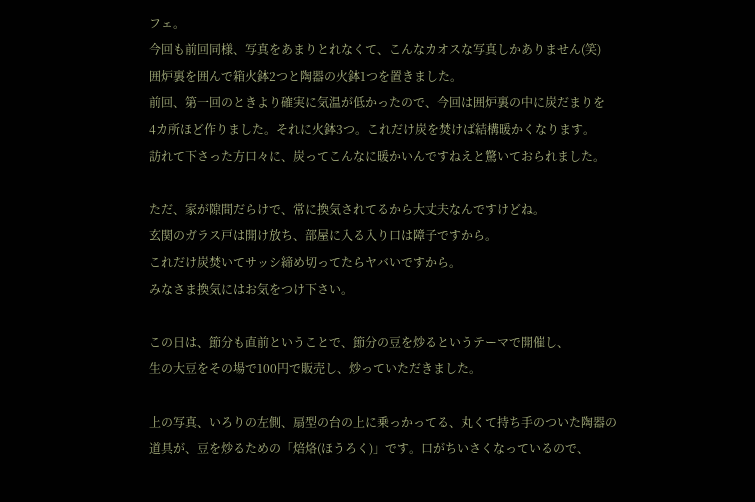フェ。
今回も前回同様、写真をあまりとれなくて、こんなカオスな写真しかありません(笑)
囲炉裏を囲んで箱火鉢2つと陶器の火鉢1つを置きました。
前回、第一回のときより確実に気温が低かったので、今回は囲炉裏の中に炭だまりを
4カ所ほど作りました。それに火鉢3つ。これだけ炭を焚けば結構暖かくなります。
訪れて下さった方口々に、炭ってこんなに暖かいんですねえと驚いておられました。

ただ、家が隙間だらけで、常に換気されてるから大丈夫なんですけどね。
玄関のガラス戸は開け放ち、部屋に入る入り口は障子ですから。
これだけ炭焚いてサッシ締め切ってたらヤバいですから。
みなさま換気にはお気をつけ下さい。

この日は、節分も直前ということで、節分の豆を炒るというテーマで開催し、
生の大豆をその場で100円で販売し、炒っていただきました。

上の写真、いろりの左側、扇型の台の上に乗っかってる、丸くて持ち手のついた陶器の
道具が、豆を炒るための「焙烙(ほうろく)」です。口がちいさくなっているので、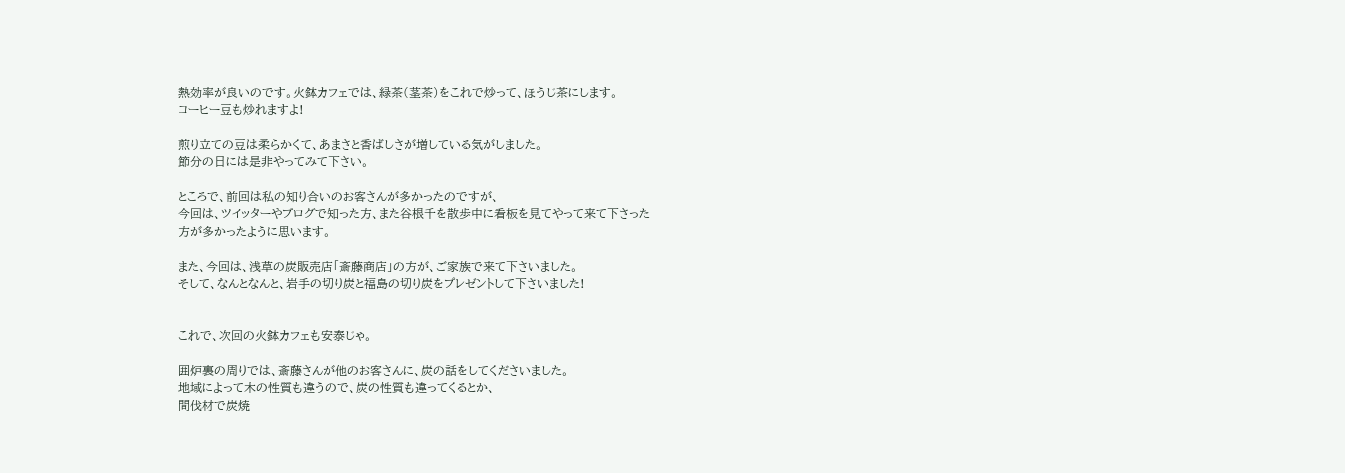熱効率が良いのです。火鉢カフェでは、緑茶(茎茶)をこれで炒って、ほうじ茶にします。
コーヒー豆も炒れますよ!

煎り立ての豆は柔らかくて、あまさと香ばしさが増している気がしました。
節分の日には是非やってみて下さい。

ところで、前回は私の知り合いのお客さんが多かったのですが、
今回は、ツイッターやブログで知った方、また谷根千を散歩中に看板を見てやって来て下さった
方が多かったように思います。

また、今回は、浅草の炭販売店「斎藤商店」の方が、ご家族で来て下さいました。
そして、なんとなんと、岩手の切り炭と福島の切り炭をプレゼントして下さいました!


これで、次回の火鉢カフェも安泰じゃ。

囲炉裏の周りでは、斎藤さんが他のお客さんに、炭の話をしてくださいました。
地域によって木の性質も違うので、炭の性質も違ってくるとか、
間伐材で炭焼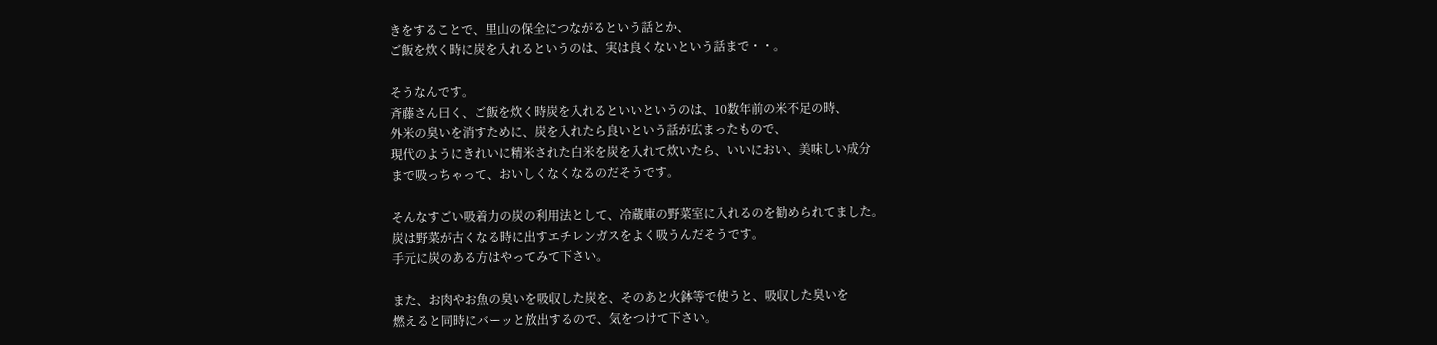きをすることで、里山の保全につながるという話とか、
ご飯を炊く時に炭を入れるというのは、実は良くないという話まで・・。

そうなんです。
斉藤さん曰く、ご飯を炊く時炭を入れるといいというのは、10数年前の米不足の時、
外米の臭いを消すために、炭を入れたら良いという話が広まったもので、
現代のようにきれいに精米された白米を炭を入れて炊いたら、いいにおい、美味しい成分
まで吸っちゃって、おいしくなくなるのだそうです。

そんなすごい吸着力の炭の利用法として、冷蔵庫の野菜室に入れるのを勧められてました。
炭は野菜が古くなる時に出すエチレンガスをよく吸うんだそうです。
手元に炭のある方はやってみて下さい。

また、お肉やお魚の臭いを吸収した炭を、そのあと火鉢等で使うと、吸収した臭いを
燃えると同時にバーッと放出するので、気をつけて下さい。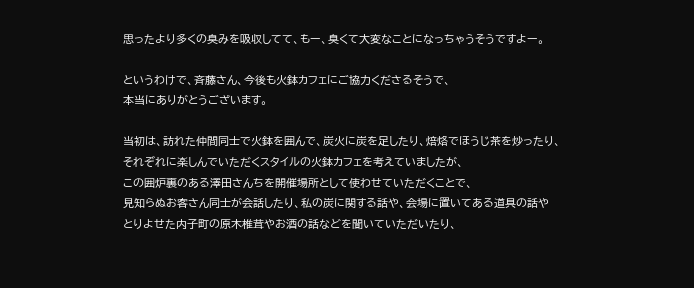思ったより多くの臭みを吸収してて、もー、臭くて大変なことになっちゃうそうですよー。

というわけで、斉藤さん、今後も火鉢カフェにご協力くださるそうで、
本当にありがとうございます。

当初は、訪れた仲間同士で火鉢を囲んで、炭火に炭を足したり、焙烙でほうじ茶を炒ったり、
それぞれに楽しんでいただくスタイルの火鉢カフェを考えていましたが、
この囲炉裏のある澤田さんちを開催場所として使わせていただくことで、
見知らぬお客さん同士が会話したり、私の炭に関する話や、会場に置いてある道具の話や
とりよせた内子町の原木椎茸やお酒の話などを聞いていただいたり、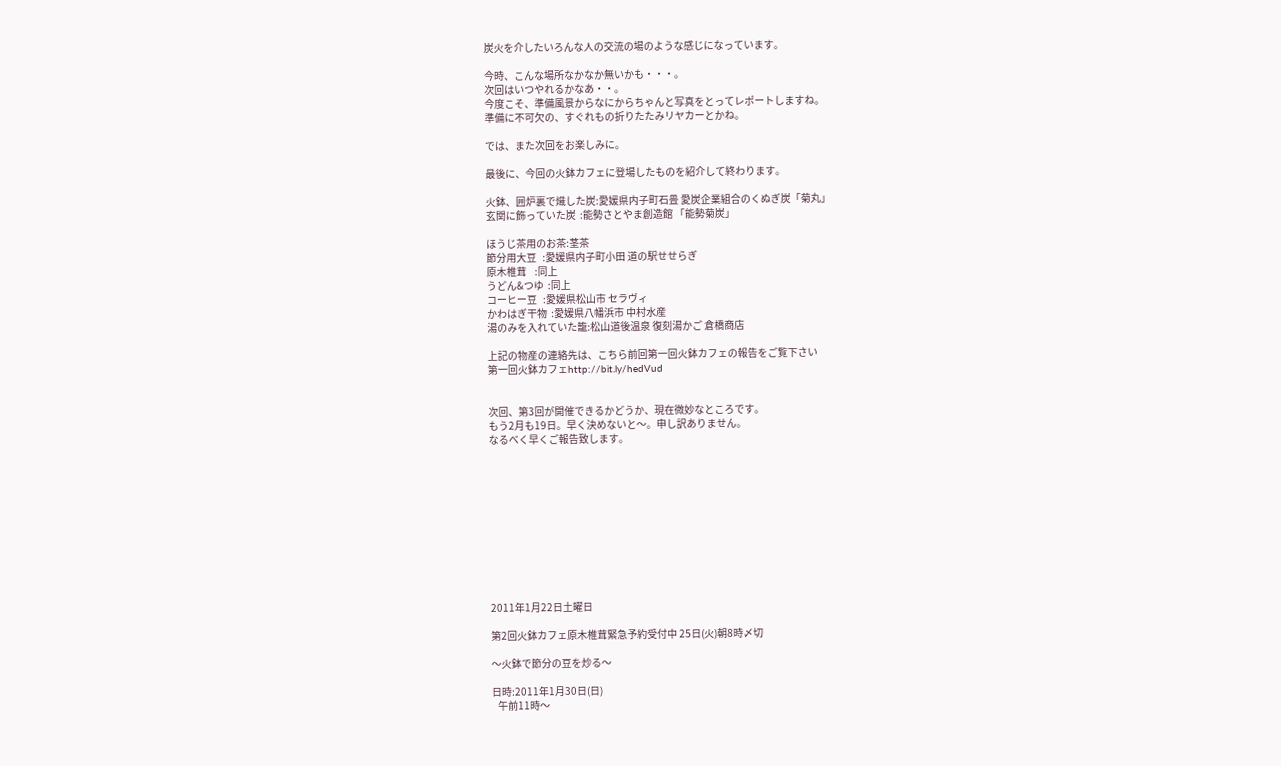炭火を介したいろんな人の交流の場のような感じになっています。

今時、こんな場所なかなか無いかも・・・。
次回はいつやれるかなあ・・。
今度こそ、準備風景からなにからちゃんと写真をとってレポートしますね。
準備に不可欠の、すぐれもの折りたたみリヤカーとかね。

では、また次回をお楽しみに。

最後に、今回の火鉢カフェに登場したものを紹介して終わります。

火鉢、囲炉裏で熾した炭:愛媛県内子町石畳 愛炭企業組合のくぬぎ炭「菊丸」
玄関に飾っていた炭  :能勢さとやま創造館 「能勢菊炭」

ほうじ茶用のお茶:茎茶
節分用大豆   :愛媛県内子町小田 道の駅せせらぎ
原木椎茸    :同上
うどん&つゆ  :同上
コーヒー豆   :愛媛県松山市 セラヴィ
かわはぎ干物  :愛媛県八幡浜市 中村水産
湯のみを入れていた籠:松山道後温泉 復刻湯かご 倉橋商店

上記の物産の連絡先は、こちら前回第一回火鉢カフェの報告をご覧下さい
第一回火鉢カフェhttp://bit.ly/hedVud


次回、第3回が開催できるかどうか、現在微妙なところです。
もう2月も19日。早く決めないと〜。申し訳ありません。
なるべく早くご報告致します。











2011年1月22日土曜日

第2回火鉢カフェ原木椎茸緊急予約受付中 25日(火)朝8時〆切

〜火鉢で節分の豆を炒る〜

日時:2011年1月30日(日)
   午前11時〜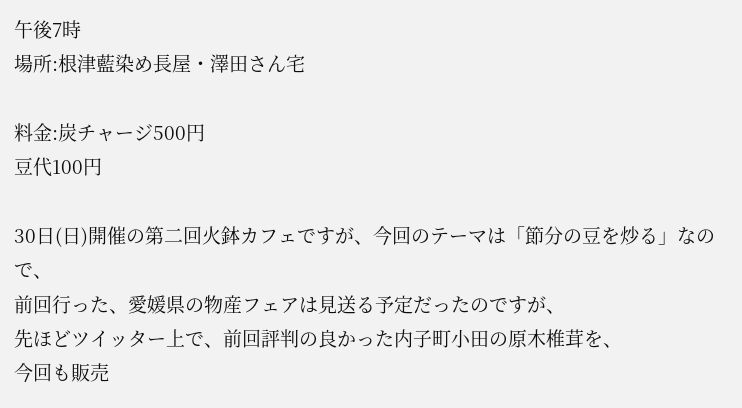午後7時
場所:根津藍染め長屋・澤田さん宅

料金:炭チャージ500円
豆代100円

30日(日)開催の第二回火鉢カフェですが、今回のテーマは「節分の豆を炒る」なので、
前回行った、愛媛県の物産フェアは見送る予定だったのですが、
先ほどツイッター上で、前回評判の良かった内子町小田の原木椎茸を、
今回も販売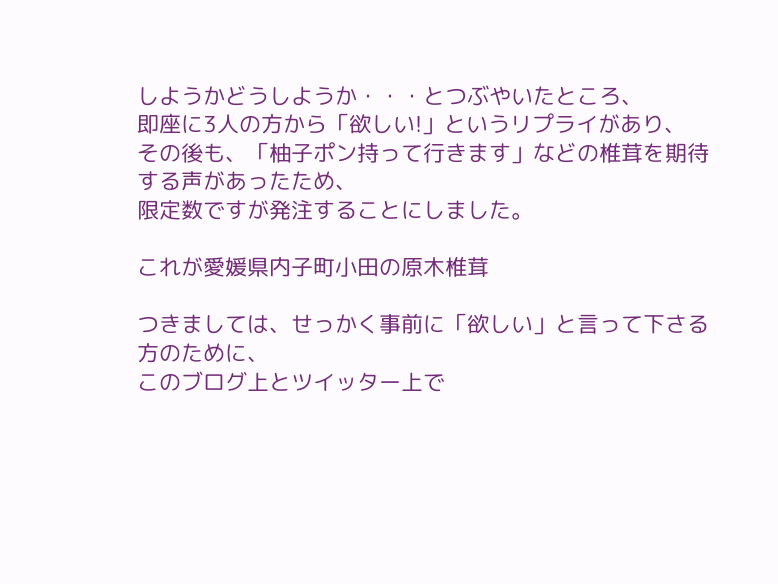しようかどうしようか・・・とつぶやいたところ、
即座に3人の方から「欲しい!」というリプライがあり、
その後も、「柚子ポン持って行きます」などの椎茸を期待する声があったため、
限定数ですが発注することにしました。

これが愛媛県内子町小田の原木椎茸

つきましては、せっかく事前に「欲しい」と言って下さる方のために、
このブログ上とツイッター上で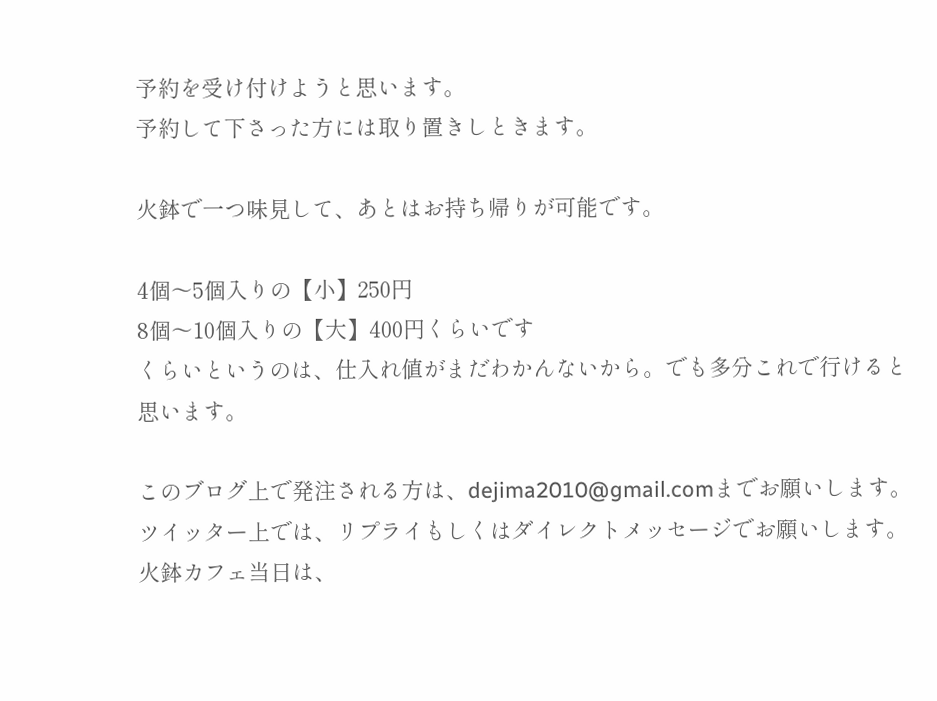予約を受け付けようと思います。
予約して下さった方には取り置きしときます。

火鉢で一つ味見して、あとはお持ち帰りが可能です。

4個〜5個入りの【小】250円
8個〜10個入りの【大】400円くらいです
くらいというのは、仕入れ値がまだわかんないから。でも多分これで行けると思います。

このブログ上で発注される方は、dejima2010@gmail.comまでお願いします。
ツイッター上では、リプライもしくはダイレクトメッセージでお願いします。
火鉢カフェ当日は、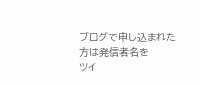ブログで申し込まれた方は発信者名を
ツイ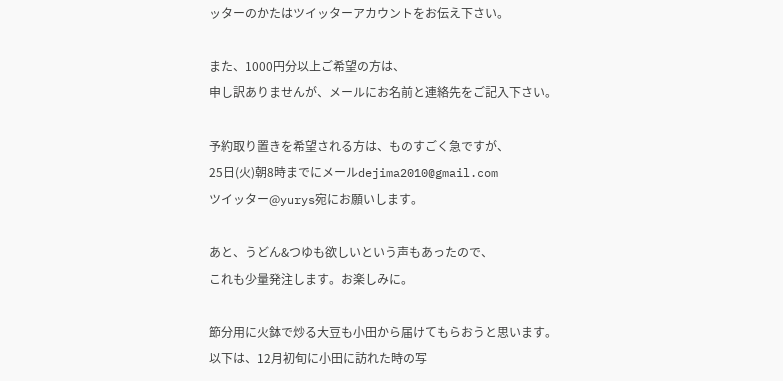ッターのかたはツイッターアカウントをお伝え下さい。

また、1000円分以上ご希望の方は、
申し訳ありませんが、メールにお名前と連絡先をご記入下さい。

予約取り置きを希望される方は、ものすごく急ですが、
25日(火)朝8時までにメールdejima2010@gmail.com
ツイッター@yurys宛にお願いします。

あと、うどん&つゆも欲しいという声もあったので、
これも少量発注します。お楽しみに。

節分用に火鉢で炒る大豆も小田から届けてもらおうと思います。
以下は、12月初旬に小田に訪れた時の写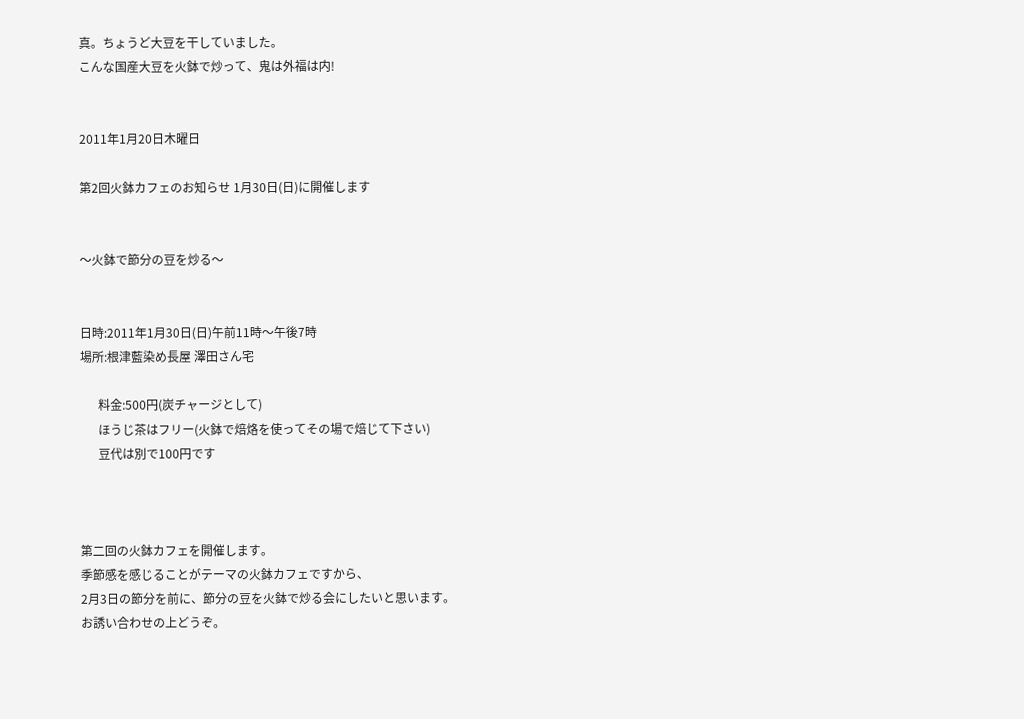真。ちょうど大豆を干していました。
こんな国産大豆を火鉢で炒って、鬼は外福は内!


2011年1月20日木曜日

第2回火鉢カフェのお知らせ 1月30日(日)に開催します


〜火鉢で節分の豆を炒る〜


日時:2011年1月30日(日)午前11時〜午後7時
場所:根津藍染め長屋 澤田さん宅

      料金:500円(炭チャージとして)
      ほうじ茶はフリー(火鉢で焙烙を使ってその場で焙じて下さい)
      豆代は別で100円です



第二回の火鉢カフェを開催します。
季節感を感じることがテーマの火鉢カフェですから、
2月3日の節分を前に、節分の豆を火鉢で炒る会にしたいと思います。
お誘い合わせの上どうぞ。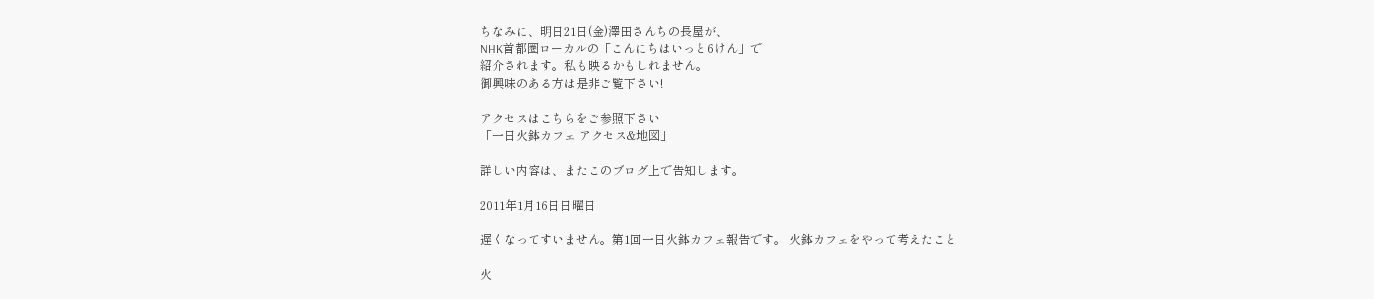ちなみに、明日21日(金)澤田さんちの長屋が、
NHK首都圏ローカルの「こんにちはいっと6けん」で
紹介されます。私も映るかもしれません。
御興味のある方は是非ご覧下さい!

アクセスはこちらをご参照下さい
「一日火鉢カフェ アクセス&地図」

詳しい内容は、またこのブログ上で告知します。

2011年1月16日日曜日

遅くなってすいません。第1回一日火鉢カフェ報告です。 火鉢カフェをやって考えたこと

火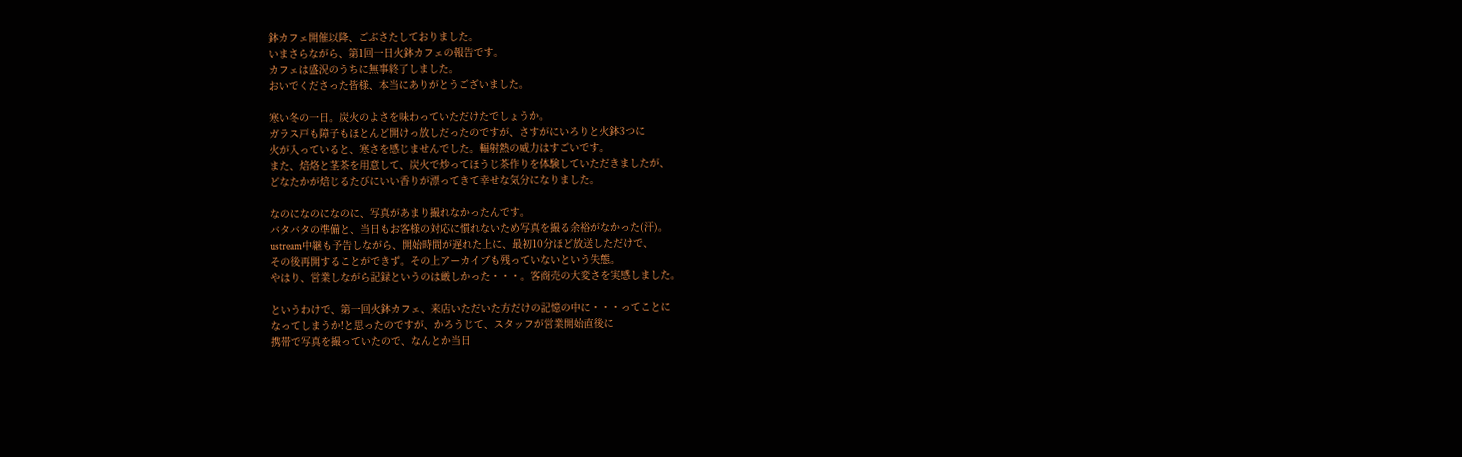鉢カフェ開催以降、ごぶさたしておりました。
いまさらながら、第1回一日火鉢カフェの報告です。
カフェは盛況のうちに無事終了しました。
おいでくださった皆様、本当にありがとうございました。

寒い冬の一日。炭火のよさを味わっていただけたでしょうか。
ガラス戸も障子もほとんど開けっ放しだったのですが、さすがにいろりと火鉢3つに
火が入っていると、寒さを感じませんでした。輻射熱の威力はすごいです。
また、焙烙と茎茶を用意して、炭火で炒ってほうじ茶作りを体験していただきましたが、
どなたかが焙じるたびにいい香りが漂ってきて幸せな気分になりました。

なのになのになのに、写真があまり撮れなかったんです。
バタバタの準備と、当日もお客様の対応に慣れないため写真を撮る余裕がなかった(汗)。
ustream中継も予告しながら、開始時間が遅れた上に、最初10分ほど放送しただけで、
その後再開することができず。その上アーカイブも残っていないという失態。
やはり、営業しながら記録というのは厳しかった・・・。客商売の大変さを実感しました。

というわけで、第一回火鉢カフェ、来店いただいた方だけの記憶の中に・・・ってことに
なってしまうか!と思ったのですが、かろうじて、スタッフが営業開始直後に
携帯で写真を撮っていたので、なんとか当日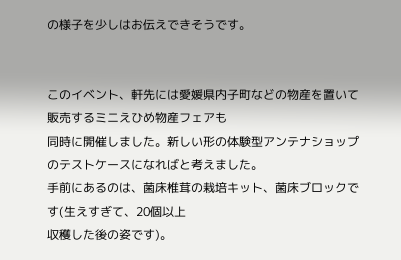の様子を少しはお伝えできそうです。


このイベント、軒先には愛媛県内子町などの物産を置いて販売するミニえひめ物産フェアも
同時に開催しました。新しい形の体験型アンテナショップのテストケースになればと考えました。
手前にあるのは、菌床椎茸の栽培キット、菌床ブロックです(生えすぎて、20個以上
収穫した後の姿です)。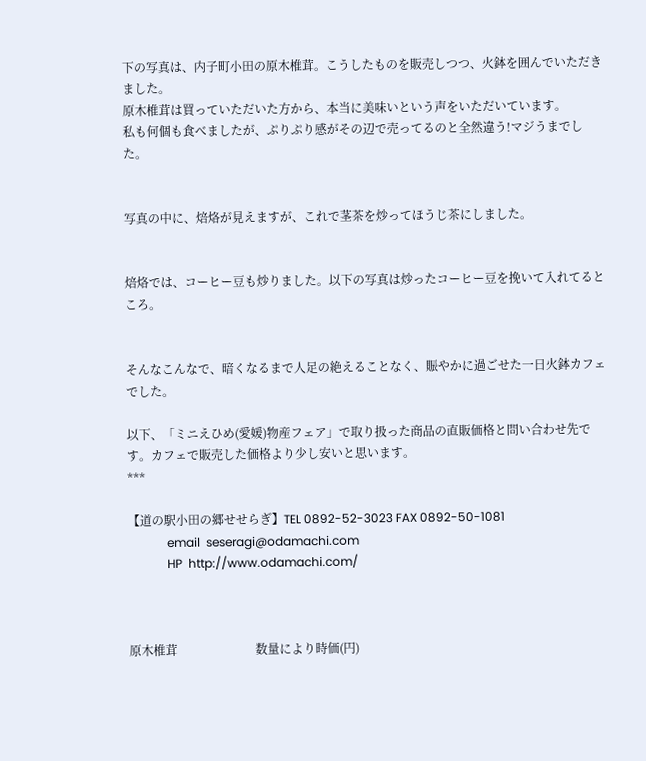下の写真は、内子町小田の原木椎茸。こうしたものを販売しつつ、火鉢を囲んでいただきました。
原木椎茸は買っていただいた方から、本当に美味いという声をいただいています。
私も何個も食べましたが、ぷりぷり感がその辺で売ってるのと全然違う!マジうまでした。


写真の中に、焙烙が見えますが、これで茎茶を炒ってほうじ茶にしました。


焙烙では、コーヒー豆も炒りました。以下の写真は炒ったコーヒー豆を挽いて入れてるところ。


そんなこんなで、暗くなるまで人足の絶えることなく、賑やかに過ごせた一日火鉢カフェでした。

以下、「ミニえひめ(愛媛)物産フェア」で取り扱った商品の直販価格と問い合わせ先です。カフェで販売した価格より少し安いと思います。
***

【道の駅小田の郷せせらぎ】TEL 0892-52-3023 FAX 0892-50-1081
             email  seseragi@odamachi.com
             HP  http://www.odamachi.com/



原木椎茸                          数量により時価(円)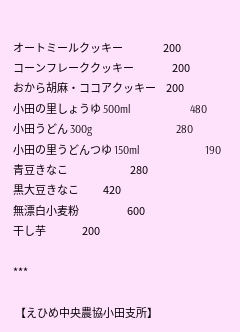オートミールクッキー                    200
コーンフレーククッキー                   200
おから胡麻・ココアクッキー     200
小田の里しょうゆ 500ml                    480
小田うどん 300g                            280
小田の里うどんつゆ 150ml                      190
青豆きなこ                               280
黒大豆きなこ            420
無漂白小麦粉                        600
干し芋                  200

***

 【えひめ中央農協小田支所】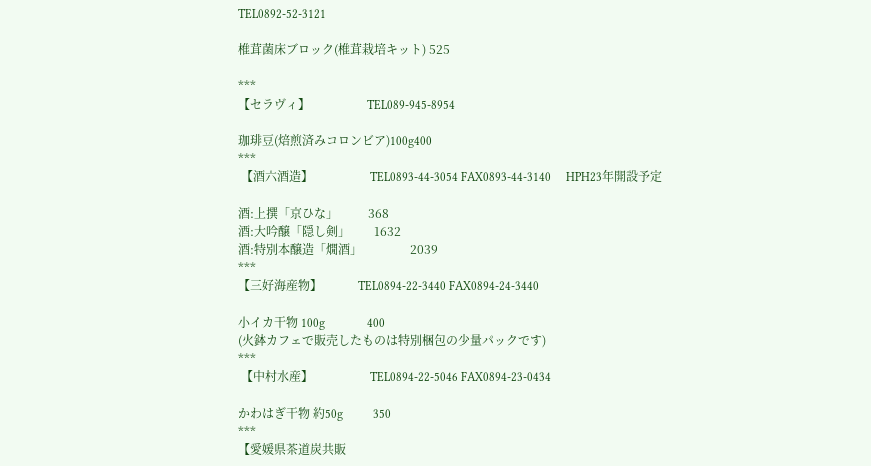TEL0892-52-3121

椎茸菌床ブロック(椎茸栽培キット) 525

***
【セラヴィ】                   TEL089-945-8954

珈琲豆(焙煎済みコロンビア)100g400
***
 【酒六酒造】                   TEL0893-44-3054 FAX0893-44-3140     HPH23年開設予定

酒:上撰「京ひな」          368
酒:大吟醸「隠し剣」        1632
酒:特別本醸造「燗酒」                2039
***
【三好海産物】            TEL0894-22-3440 FAX0894-24-3440

小イカ干物 100g              400
(火鉢カフェで販売したものは特別梱包の少量パックです)
***
 【中村水産】                   TEL0894-22-5046 FAX0894-23-0434

かわはぎ干物 約50g          350
***
【愛媛県茶道炭共販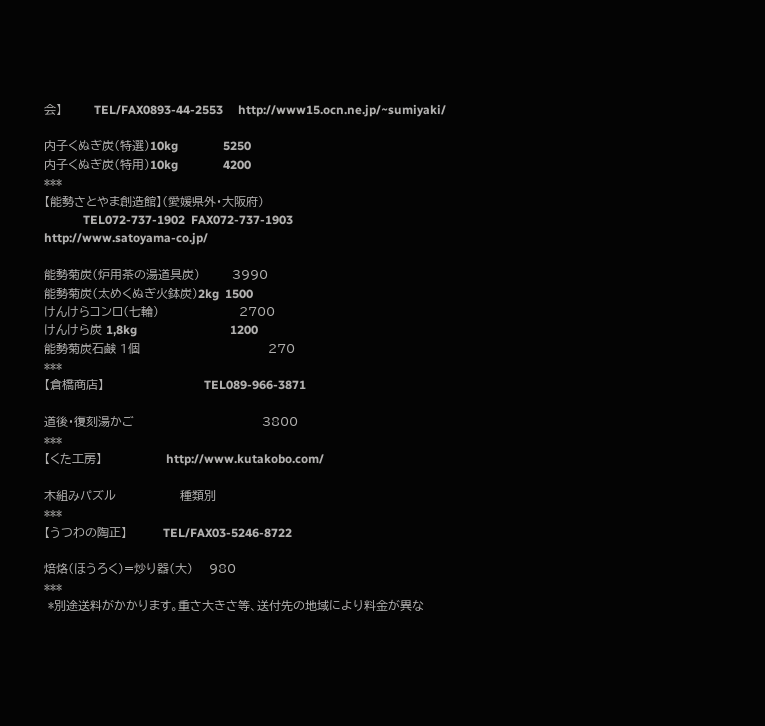会】        TEL/FAX0893-44-2553     http://www15.ocn.ne.jp/~sumiyaki/

内子くぬぎ炭(特選)10kg               5250
内子くぬぎ炭(特用)10kg               4200
***
【能勢さとやま創造館】(愛媛県外・大阪府)
             TEL072-737-1902  FAX072-737-1903                                     http://www.satoyama-co.jp/

能勢菊炭(炉用茶の湯道具炭)        3990
能勢菊炭(太めくぬぎ火鉢炭)2kg  1500
けんけらコンロ(七輪)                    2700
けんけら炭 1,8kg                               1200
能勢菊炭石鹸 1個                                270
***
【倉橋商店】                         TEL089-966-3871

道後・復刻湯かご                                3800
***
【くた工房】                http://www.kutakobo.com/

木組みパズル                種類別
***
【うつわの陶正】         TEL/FAX03-5246-8722

焙烙(ほうろく)=炒り器(大)    980
***
 *別途送料がかかります。重さ大きさ等、送付先の地域により料金が異な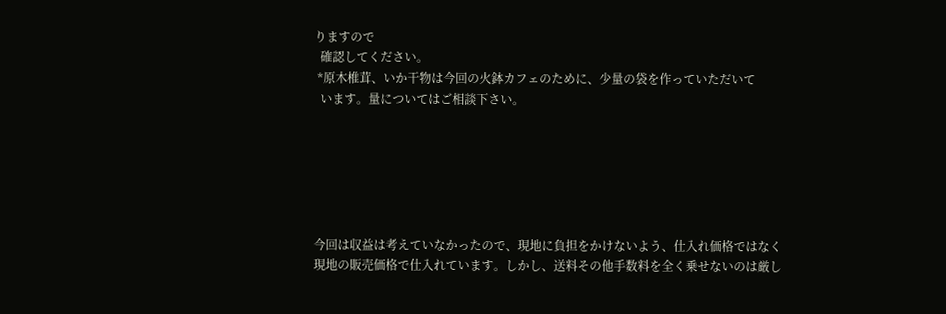りますので
  確認してください。
 *原木椎茸、いか干物は今回の火鉢カフェのために、少量の袋を作っていただいて
  います。量についてはご相談下さい。






今回は収益は考えていなかったので、現地に負担をかけないよう、仕入れ価格ではなく
現地の販売価格で仕入れています。しかし、送料その他手数料を全く乗せないのは厳し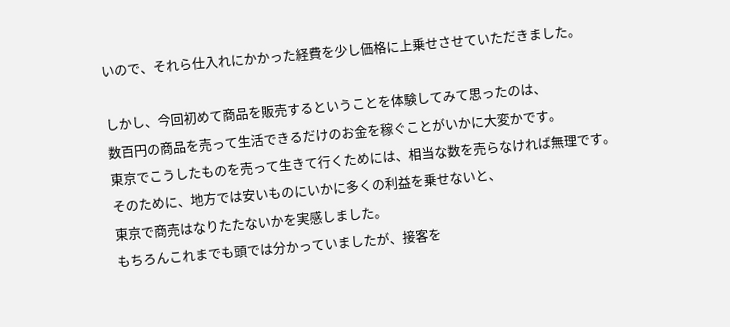いので、それら仕入れにかかった経費を少し価格に上乗せさせていただきました。

しかし、今回初めて商品を販売するということを体験してみて思ったのは、
数百円の商品を売って生活できるだけのお金を稼ぐことがいかに大変かです。
東京でこうしたものを売って生きて行くためには、相当な数を売らなければ無理です。
そのために、地方では安いものにいかに多くの利益を乗せないと、
東京で商売はなりたたないかを実感しました。
もちろんこれまでも頭では分かっていましたが、接客を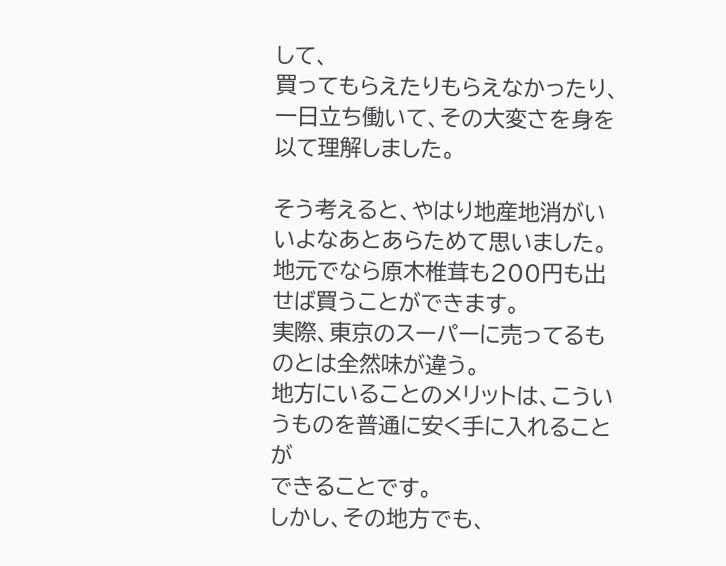して、
買ってもらえたりもらえなかったり、一日立ち働いて、その大変さを身を以て理解しました。

そう考えると、やはり地産地消がいいよなあとあらためて思いました。
地元でなら原木椎茸も200円も出せば買うことができます。
実際、東京のスーパーに売ってるものとは全然味が違う。
地方にいることのメリットは、こういうものを普通に安く手に入れることが
できることです。
しかし、その地方でも、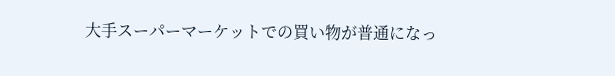大手スーパーマーケットでの買い物が普通になっ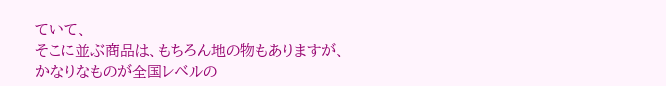ていて、
そこに並ぶ商品は、もちろん地の物もありますが、
かなりなものが全国レベルの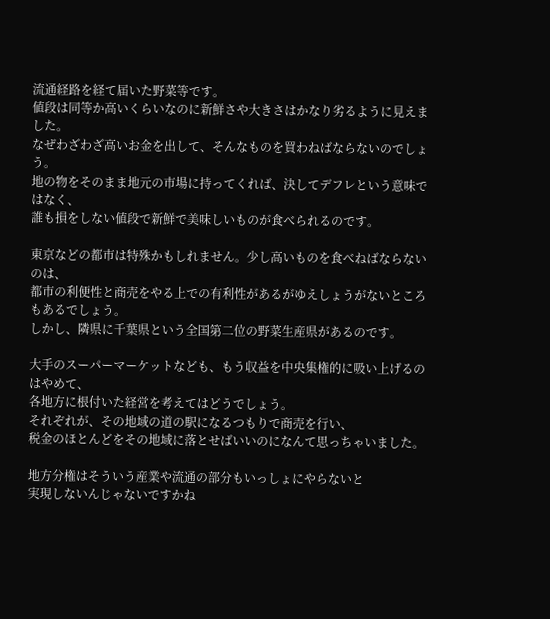流通経路を経て届いた野菜等です。
値段は同等か高いくらいなのに新鮮さや大きさはかなり劣るように見えました。
なぜわざわざ高いお金を出して、そんなものを買わねばならないのでしょう。
地の物をそのまま地元の市場に持ってくれば、決してデフレという意味ではなく、
誰も損をしない値段で新鮮で美味しいものが食べられるのです。

東京などの都市は特殊かもしれません。少し高いものを食べねばならないのは、
都市の利便性と商売をやる上での有利性があるがゆえしょうがないところもあるでしょう。
しかし、隣県に千葉県という全国第二位の野菜生産県があるのです。

大手のスーパーマーケットなども、もう収益を中央集権的に吸い上げるのはやめて、
各地方に根付いた経営を考えてはどうでしょう。
それぞれが、その地域の道の駅になるつもりで商売を行い、
税金のほとんどをその地域に落とせばいいのになんて思っちゃいました。

地方分権はそういう産業や流通の部分もいっしょにやらないと
実現しないんじゃないですかね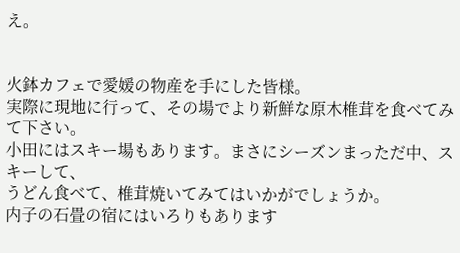え。


火鉢カフェで愛媛の物産を手にした皆様。
実際に現地に行って、その場でより新鮮な原木椎茸を食べてみて下さい。
小田にはスキー場もあります。まさにシーズンまっただ中、スキーして、
うどん食べて、椎茸焼いてみてはいかがでしょうか。
内子の石畳の宿にはいろりもあります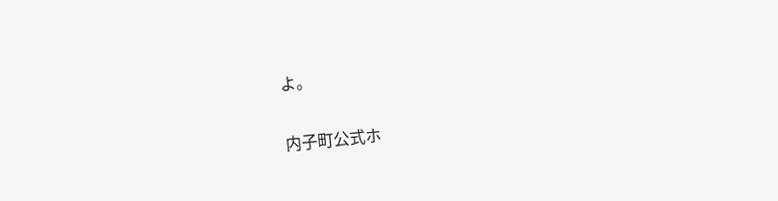よ。

内子町公式ホ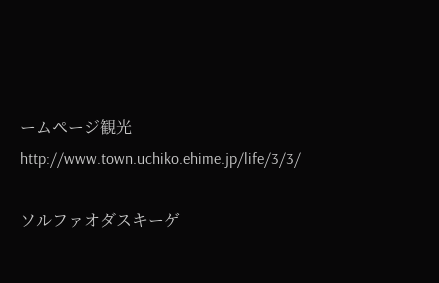ームページ観光
http://www.town.uchiko.ehime.jp/life/3/3/

ソルファオダスキーゲ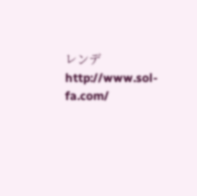レンデ
http://www.sol-fa.com/